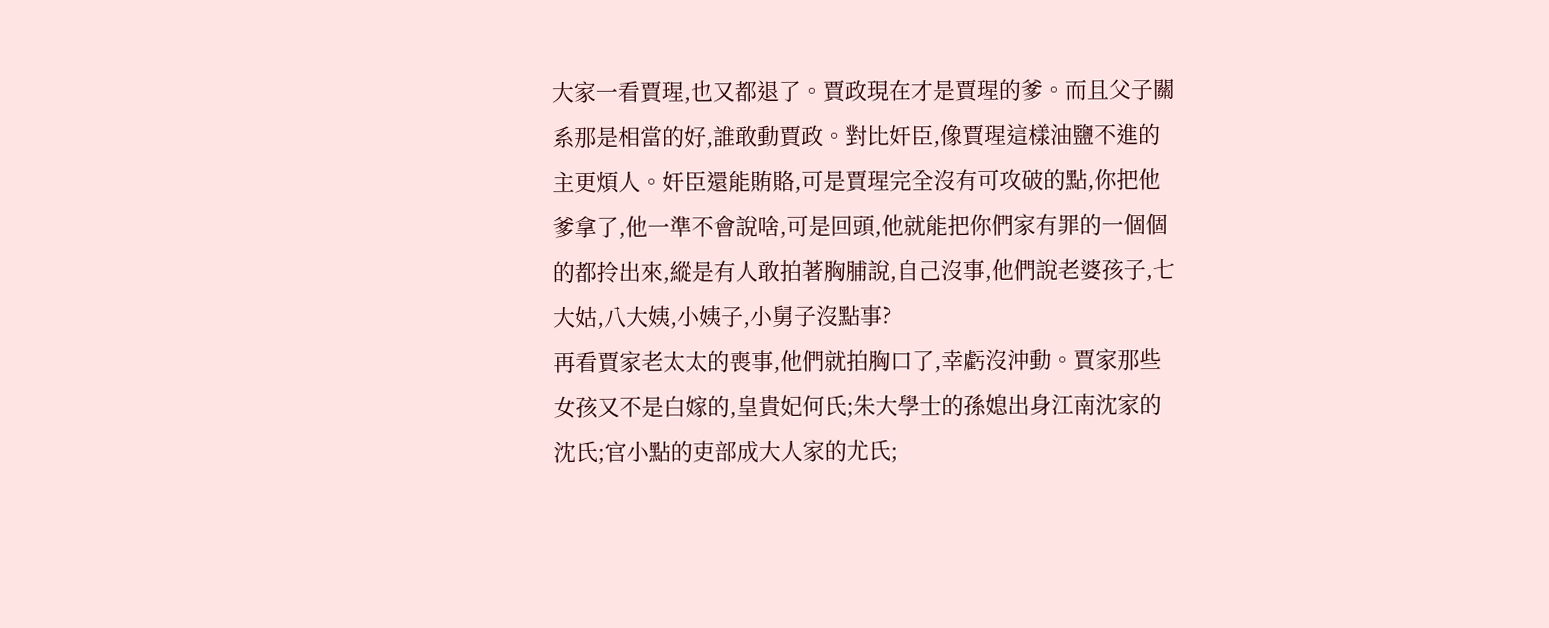大家一看賈瑆,也又都退了。賈政現在才是賈瑆的爹。而且父子關系那是相當的好,誰敢動賈政。對比奸臣,像賈瑆這樣油鹽不進的主更煩人。奸臣還能賄賂,可是賈瑆完全沒有可攻破的點,你把他爹拿了,他一準不會說啥,可是回頭,他就能把你們家有罪的一個個的都拎出來,縱是有人敢拍著胸脯說,自己沒事,他們說老婆孩子,七大姑,八大姨,小姨子,小舅子沒點事?
再看賈家老太太的喪事,他們就拍胸口了,幸虧沒沖動。賈家那些女孩又不是白嫁的,皇貴妃何氏;朱大學士的孫媳出身江南沈家的沈氏;官小點的吏部成大人家的尤氏;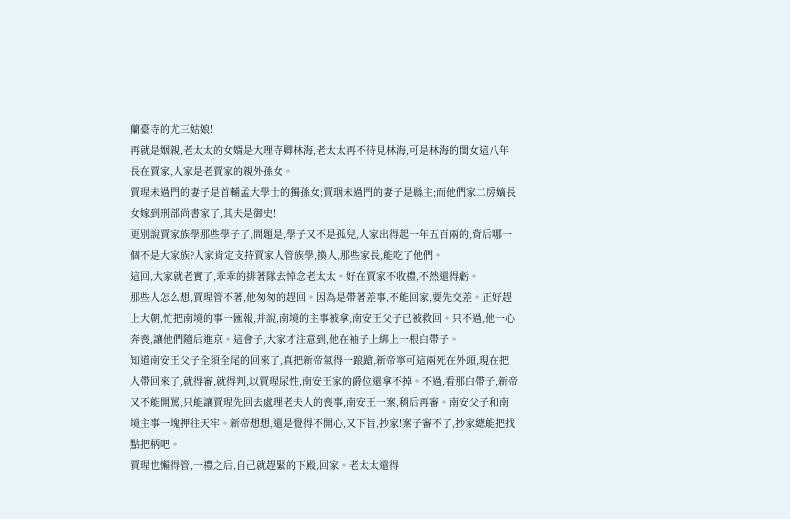蘭臺寺的尤三姑娘!
再就是姻親,老太太的女婿是大理寺卿林海,老太太再不待見林海,可是林海的閨女這八年長在賈家,人家是老賈家的親外孫女。
賈瑆未過門的妻子是首輔孟大學士的獨孫女;賈珚未過門的妻子是縣主;而他們家二房嫡長女嫁到刑部尚書家了,其夫是御史!
更別說賈家族學那些學子了,問題是,學子又不是孤兒,人家出得起一年五百兩的,背后哪一個不是大家族?人家肯定支持賈家人管族學,換人,那些家長,能吃了他們。
這回,大家就老實了,乖乖的排著隊去悼念老太太。好在賈家不收禮,不然還得虧。
那些人怎么想,賈瑆管不著,他匆匆的趕回。因為是帶著差事,不能回家,要先交差。正好趕上大朝,忙把南境的事一匯報,并說,南境的主事被拿,南安王父子已被救回。只不過,他一心奔喪,讓他們隨后進京。這會子,大家才注意到,他在袖子上綁上一根白帶子。
知道南安王父子全須全尾的回來了,真把新帝氣得一踉蹌,新帝寧可這兩死在外頭,現在把人帶回來了,就得審,就得判,以賈瑆尿性,南安王家的爵位還拿不掉。不過,看那白帶子,新帝又不能開罵,只能讓賈瑆先回去處理老夫人的喪事,南安王一案,稍后再審。南安父子和南境主事一塊押往天牢。新帝想想,還是覺得不開心,又下旨,抄家!案子審不了,抄家總能把找點把柄吧。
賈瑆也懶得管,一禮之后,自己就趕緊的下殿,回家。老太太還得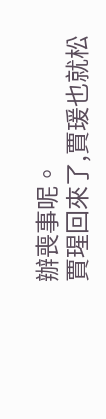辦喪事呢。
賈瑆回來了,賈瑗也就松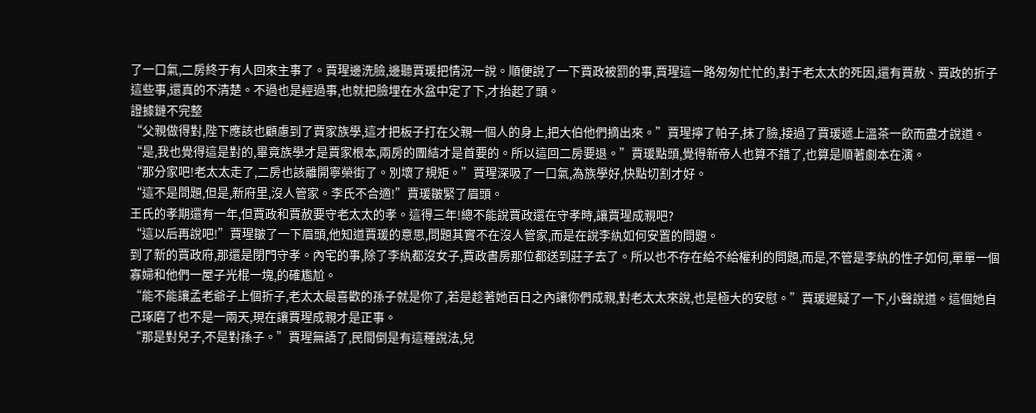了一口氣,二房終于有人回來主事了。賈瑆邊洗臉,邊聽賈瑗把情況一說。順便說了一下賈政被罰的事,賈瑆這一路匆匆忙忙的,對于老太太的死因,還有賈赦、賈政的折子這些事,還真的不清楚。不過也是經過事,也就把臉埋在水盆中定了下,才抬起了頭。
證據鏈不完整
“父親做得對,陛下應該也顧慮到了賈家族學,這才把板子打在父親一個人的身上,把大伯他們摘出來。”賈瑆擰了帕子,抹了臉,接過了賈瑗遞上溫茶一飲而盡才說道。
“是,我也覺得這是對的,畢竟族學才是賈家根本,兩房的團結才是首要的。所以這回二房要退。”賈瑗點頭,覺得新帝人也算不錯了,也算是順著劇本在演。
“那分家吧!老太太走了,二房也該離開寧榮街了。別壞了規矩。”賈瑆深吸了一口氣,為族學好,快點切割才好。
“這不是問題,但是,新府里,沒人管家。李氏不合適!”賈瑗皺緊了眉頭。
王氏的孝期還有一年,但賈政和賈赦要守老太太的孝。這得三年!總不能說賈政還在守孝時,讓賈瑆成親吧?
“這以后再說吧!”賈瑆皺了一下眉頭,他知道賈瑗的意思,問題其實不在沒人管家,而是在說李紈如何安置的問題。
到了新的賈政府,那還是閉門守孝。內宅的事,除了李紈都沒女子,賈政書房那位都送到莊子去了。所以也不存在給不給權利的問題,而是,不管是李紈的性子如何,單單一個寡婦和他們一屋子光棍一塊,的確尷尬。
“能不能讓孟老爺子上個折子,老太太最喜歡的孫子就是你了,若是趁著她百日之內讓你們成親,對老太太來說,也是極大的安慰。”賈瑗遲疑了一下,小聲說道。這個她自己琢磨了也不是一兩天,現在讓賈瑆成親才是正事。
“那是對兒子,不是對孫子。”賈瑆無語了,民間倒是有這種說法,兒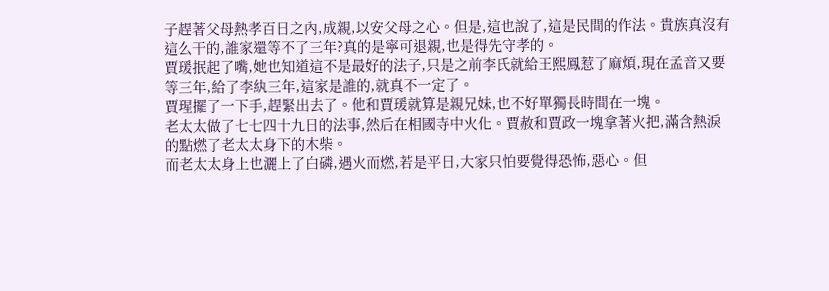子趕著父母熱孝百日之內,成親,以安父母之心。但是,這也說了,這是民間的作法。貴族真沒有這么干的,誰家還等不了三年?真的是寧可退親,也是得先守孝的。
賈瑗抿起了嘴,她也知道這不是最好的法子,只是之前李氏就給王熙鳳惹了麻煩,現在孟音又要等三年,給了李紈三年,這家是誰的,就真不一定了。
賈瑆擺了一下手,趕緊出去了。他和賈瑗就算是親兄妹,也不好單獨長時間在一塊。
老太太做了七七四十九日的法事,然后在相國寺中火化。賈赦和賈政一塊拿著火把,滿含熱淚的點燃了老太太身下的木柴。
而老太太身上也灑上了白磷,遇火而燃,若是平日,大家只怕要覺得恐怖,惡心。但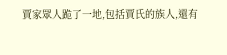賈家眾人跪了一地,包括賈氏的族人,還有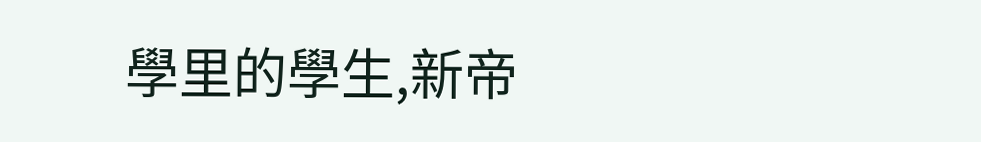學里的學生,新帝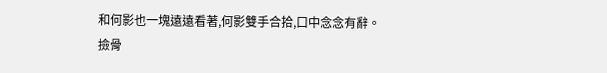和何影也一塊遠遠看著,何影雙手合拾,口中念念有辭。
撿骨